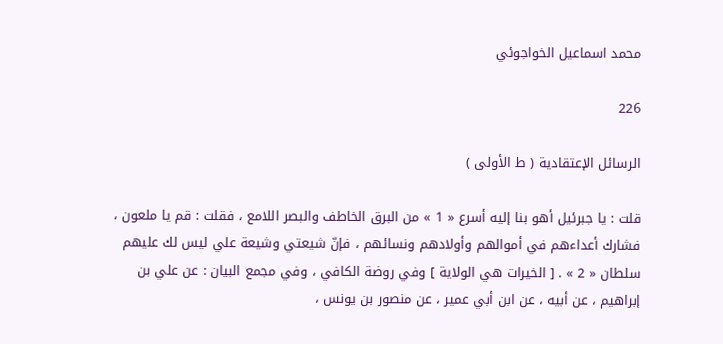محمد اسماعيل الخواجوئي

226

الرسائل الإعتقادية ( ط الأولى )

قلت : يا جبرئيل أهو بنا إليه أسرع « 1 » من البرق الخاطف والبصر اللامع ، فقلت : قم يا ملعون ، فشارك أعداءهم في أموالهم وأولادهم ونسائهم ، فإنّ شيعتي وشيعة علي ليس لك عليهم سلطان « 2 » . [ الخيرات هي الولاية ] وفي روضة الكافي ، وفي مجمع البيان : عن علي بن إبراهيم ، عن أبيه ، عن ابن أبي عمير ، عن منصور بن يونس ،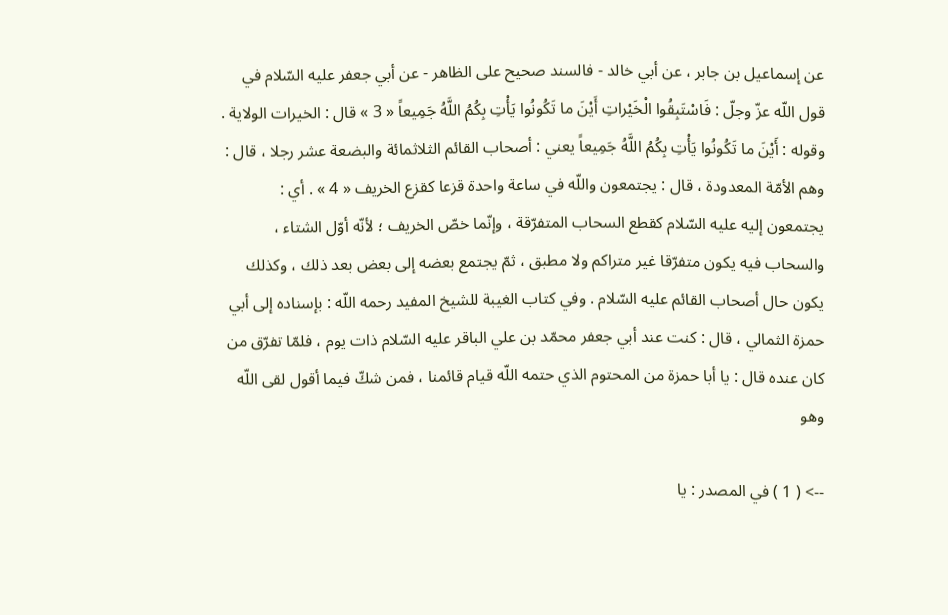عن إسماعيل بن جابر ، عن أبي خالد - فالسند صحيح على الظاهر - عن أبي جعفر عليه السّلام في قول اللّه عزّ وجلّ : فَاسْتَبِقُوا الْخَيْراتِ أَيْنَ ما تَكُونُوا يَأْتِ بِكُمُ اللَّهُ جَمِيعاً « 3 » قال : الخيرات الولاية . وقوله : أَيْنَ ما تَكُونُوا يَأْتِ بِكُمُ اللَّهُ جَمِيعاً يعني : أصحاب القائم الثلاثمائة والبضعة عشر رجلا ، قال : وهم الأمّة المعدودة ، قال : يجتمعون واللّه في ساعة واحدة قزعا كقزع الخريف « 4 » . أي : يجتمعون إليه عليه السّلام كقطع السحاب المتفرّقة ، وإنّما خصّ الخريف ؛ لأنّه أوّل الشتاء ، والسحاب فيه يكون متفرّقا غير متراكم ولا مطبق ، ثمّ يجتمع بعضه إلى بعض بعد ذلك ، وكذلك يكون حال أصحاب القائم عليه السّلام . وفي كتاب الغيبة للشيخ المفيد رحمه اللّه : بإسناده إلى أبي حمزة الثمالي ، قال : كنت عند أبي جعفر محمّد بن علي الباقر عليه السّلام ذات يوم ، فلمّا تفرّق من كان عنده قال : يا أبا حمزة من المحتوم الذي حتمه اللّه قيام قائمنا ، فمن شكّ فيما أقول لقى اللّه وهو

--> ( 1 ) في المصدر : يا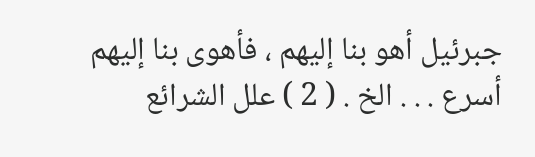جبرئيل أهو بنا إليهم ، فأهوى بنا إليهم أسرع . . . الخ . ( 2 ) علل الشرائع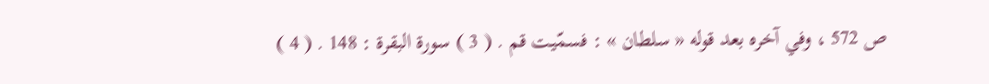ص 572 ، وفي آخره بعد قوله « سلطان » : فسمّيت قم . ( 3 ) سورة البقرة : 148 . ( 4 )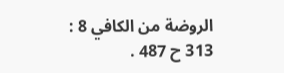الروضة من الكافي 8 : 313 ح 487 .